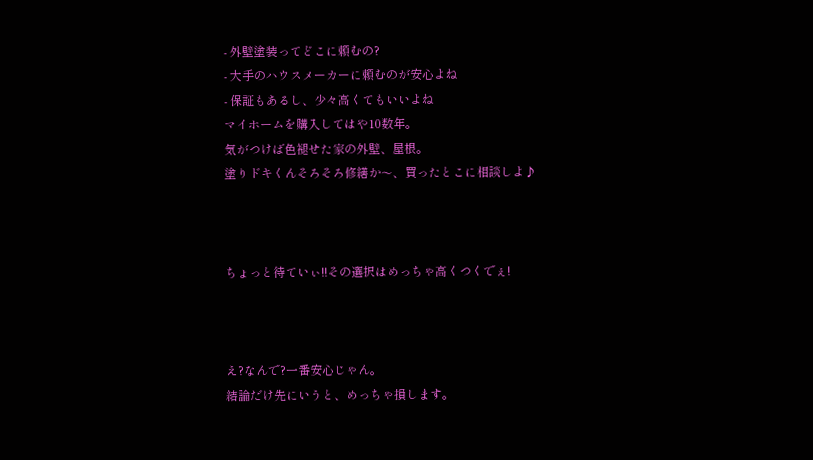- 外壁塗装ってどこに頼むの?
- 大手のハウスメーカーに頼むのが安心よね
- 保証もあるし、少々高くてもいいよね
マイホームを購入してはや10数年。
気がつけば色褪せた家の外壁、屋根。
塗りドキくんそろそろ修繕か〜、買ったとこに相談しよ♪



ちょっと待ていぃ!!その選択はめっちゃ高くつくでぇ!



え?なんで?一番安心じゃん。
結論だけ先にいうと、めっちゃ損します。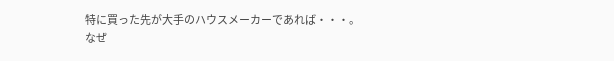特に買った先が大手のハウスメーカーであれば・・・。
なぜ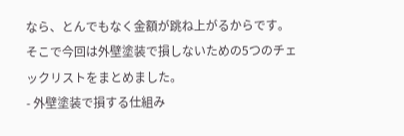なら、とんでもなく金額が跳ね上がるからです。
そこで今回は外壁塗装で損しないための5つのチェックリストをまとめました。
- 外壁塗装で損する仕組み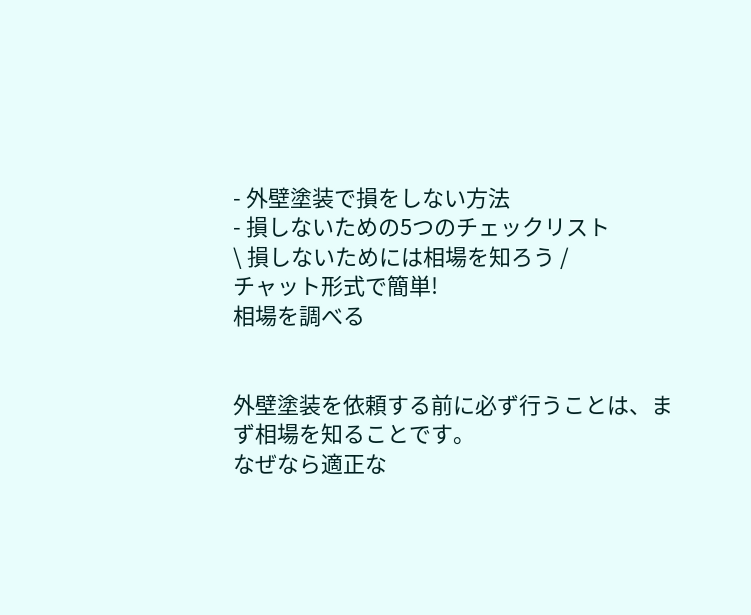- 外壁塗装で損をしない方法
- 損しないための5つのチェックリスト
\ 損しないためには相場を知ろう /
チャット形式で簡単!
相場を調べる


外壁塗装を依頼する前に必ず行うことは、まず相場を知ることです。
なぜなら適正な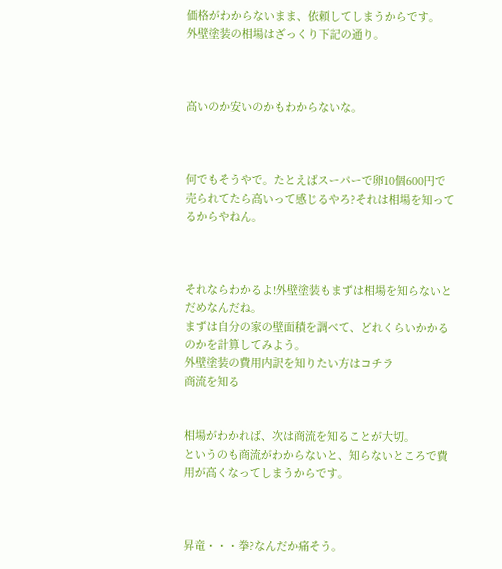価格がわからないまま、依頼してしまうからです。
外壁塗装の相場はざっくり下記の通り。



高いのか安いのかもわからないな。



何でもそうやで。たとえばスーパーで卵10個600円で売られてたら高いって感じるやろ?それは相場を知ってるからやねん。



それならわかるよ!外壁塗装もまずは相場を知らないとだめなんだね。
まずは自分の家の壁面積を調べて、どれくらいかかるのかを計算してみよう。
外壁塗装の費用内訳を知りたい方はコチラ
商流を知る


相場がわかれば、次は商流を知ることが大切。
というのも商流がわからないと、知らないところで費用が高くなってしまうからです。



昇竜・・・拳?なんだか痛そう。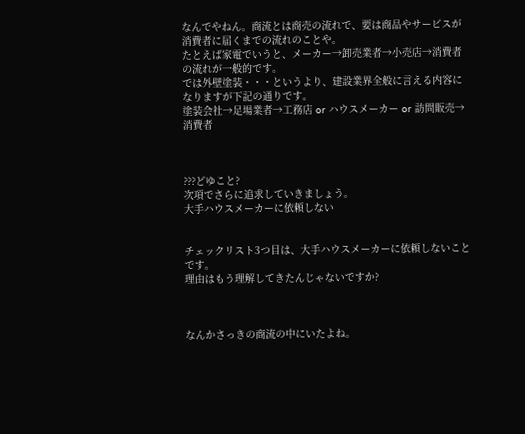なんでやねん。商流とは商売の流れで、要は商品やサービスが消費者に届くまでの流れのことや。
たとえば家電でいうと、メーカー→卸売業者→小売店→消費者の流れが一般的です。
では外壁塗装・・・というより、建設業界全般に言える内容になりますが下記の通りです。
塗装会社→足場業者→工務店 or ハウスメーカー or 訪問販売→消費者



???どゆこと?
次項でさらに追求していきましょう。
大手ハウスメーカーに依頼しない


チェックリスト3つ目は、大手ハウスメーカーに依頼しないことです。
理由はもう理解してきたんじゃないですか?



なんかさっきの商流の中にいたよね。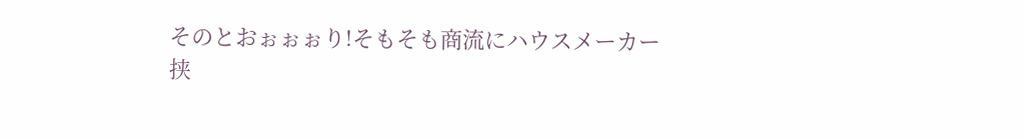そのとおぉぉぉり!そもそも商流にハウスメーカー挟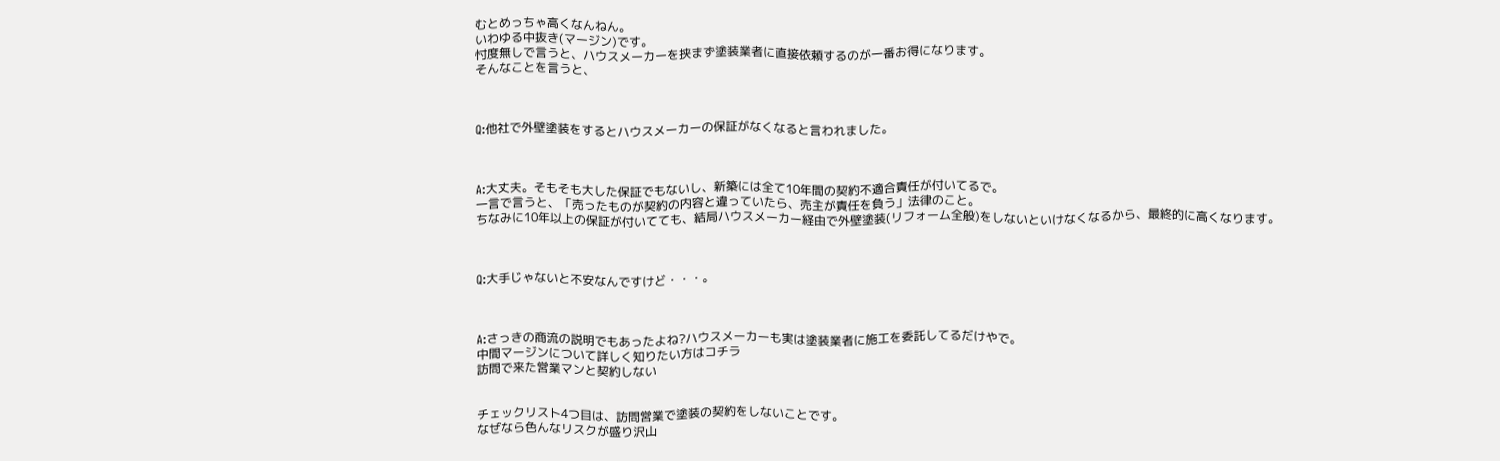むとめっちゃ高くなんねん。
いわゆる中抜き(マージン)です。
忖度無しで言うと、ハウスメーカーを挟まず塗装業者に直接依頼するのが一番お得になります。
そんなことを言うと、



Q:他社で外壁塗装をするとハウスメーカーの保証がなくなると言われました。



A:大丈夫。そもそも大した保証でもないし、新築には全て10年間の契約不適合責任が付いてるで。
一言で言うと、「売ったものが契約の内容と違っていたら、売主が責任を負う」法律のこと。
ちなみに10年以上の保証が付いてても、結局ハウスメーカー経由で外壁塗装(リフォーム全般)をしないといけなくなるから、最終的に高くなります。



Q:大手じゃないと不安なんですけど・・・。



A:さっきの商流の説明でもあったよね?ハウスメーカーも実は塗装業者に施工を委託してるだけやで。
中間マージンについて詳しく知りたい方はコチラ
訪問で来た営業マンと契約しない


チェックリスト4つ目は、訪問営業で塗装の契約をしないことです。
なぜなら色んなリスクが盛り沢山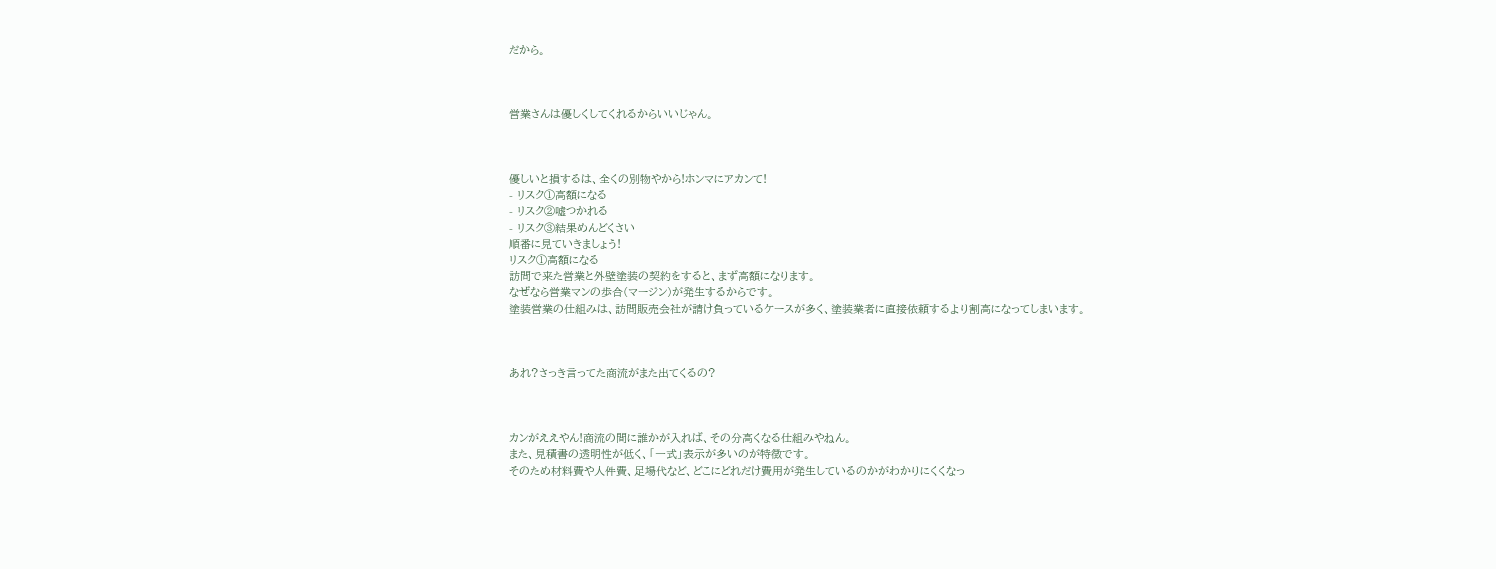だから。



営業さんは優しくしてくれるからいいじゃん。



優しいと損するは、全くの別物やから!ホンマにアカンて!
- リスク①高額になる
- リスク②嘘つかれる
- リスク③結果めんどくさい
順番に見ていきましょう!
リスク①高額になる
訪問で来た営業と外壁塗装の契約をすると、まず高額になります。
なぜなら営業マンの歩合(マージン)が発生するからです。
塗装営業の仕組みは、訪問販売会社が請け負っているケースが多く、塗装業者に直接依頼するより割高になってしまいます。



あれ?さっき言ってた商流がまた出てくるの?



カンがええやん!商流の間に誰かが入れば、その分高くなる仕組みやねん。
また、見積書の透明性が低く、「一式」表示が多いのが特徴です。
そのため材料費や人件費、足場代など、どこにどれだけ費用が発生しているのかがわかりにくくなっ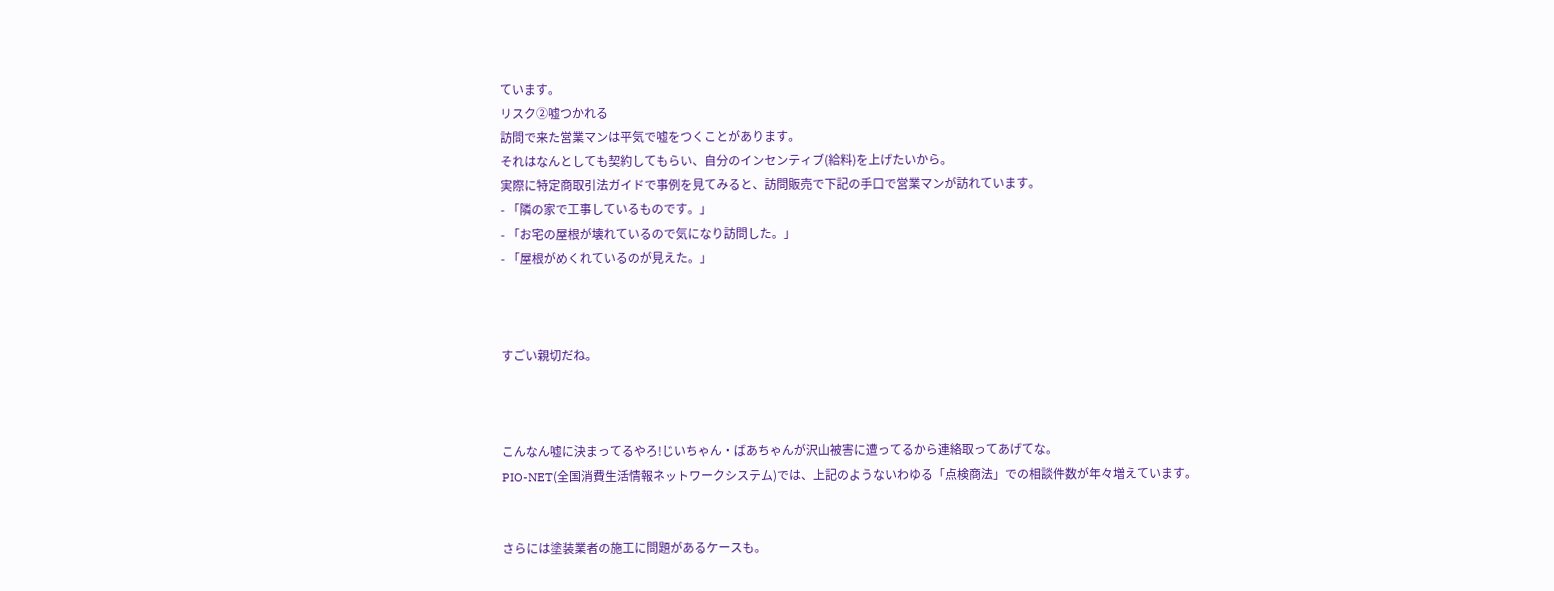ています。
リスク②嘘つかれる
訪問で来た営業マンは平気で嘘をつくことがあります。
それはなんとしても契約してもらい、自分のインセンティブ(給料)を上げたいから。
実際に特定商取引法ガイドで事例を見てみると、訪問販売で下記の手口で営業マンが訪れています。
- 「隣の家で工事しているものです。」
- 「お宅の屋根が壊れているので気になり訪問した。」
- 「屋根がめくれているのが見えた。」



すごい親切だね。



こんなん嘘に決まってるやろ!じいちゃん・ばあちゃんが沢山被害に遭ってるから連絡取ってあげてな。
PIO-NET(全国消費生活情報ネットワークシステム)では、上記のようないわゆる「点検商法」での相談件数が年々増えています。


さらには塗装業者の施工に問題があるケースも。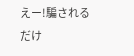えー!騙されるだけ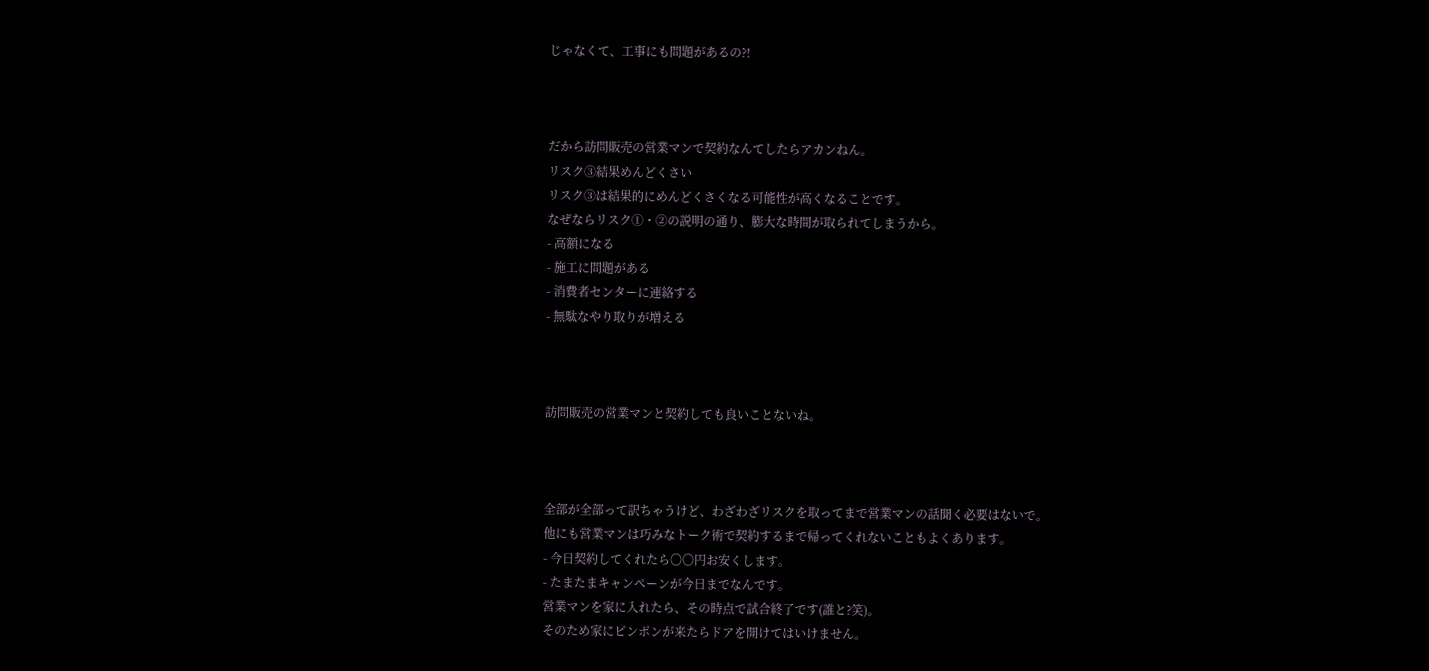じゃなくて、工事にも問題があるの?!



だから訪問販売の営業マンで契約なんてしたらアカンねん。
リスク③結果めんどくさい
リスク③は結果的にめんどくさくなる可能性が高くなることです。
なぜならリスク①・②の説明の通り、膨大な時間が取られてしまうから。
- 高額になる
- 施工に問題がある
- 消費者センターに連絡する
- 無駄なやり取りが増える



訪問販売の営業マンと契約しても良いことないね。



全部が全部って訳ちゃうけど、わざわざリスクを取ってまで営業マンの話聞く必要はないで。
他にも営業マンは巧みなトーク術で契約するまで帰ってくれないこともよくあります。
- 今日契約してくれたら〇〇円お安くします。
- たまたまキャンペーンが今日までなんです。
営業マンを家に入れたら、その時点で試合終了です(誰と?笑)。
そのため家にピンポンが来たらドアを開けてはいけません。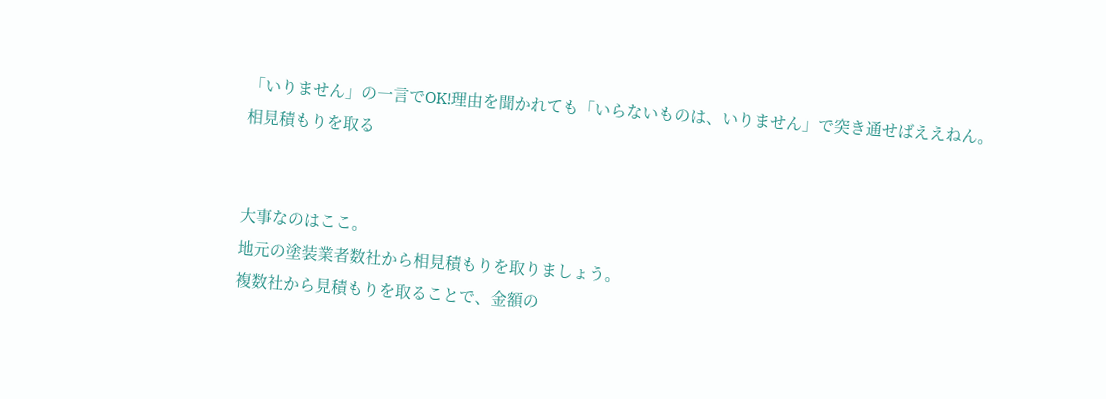「いりません」の一言でOK!理由を聞かれても「いらないものは、いりません」で突き通せばええねん。
相見積もりを取る


大事なのはここ。
地元の塗装業者数社から相見積もりを取りましょう。
複数社から見積もりを取ることで、金額の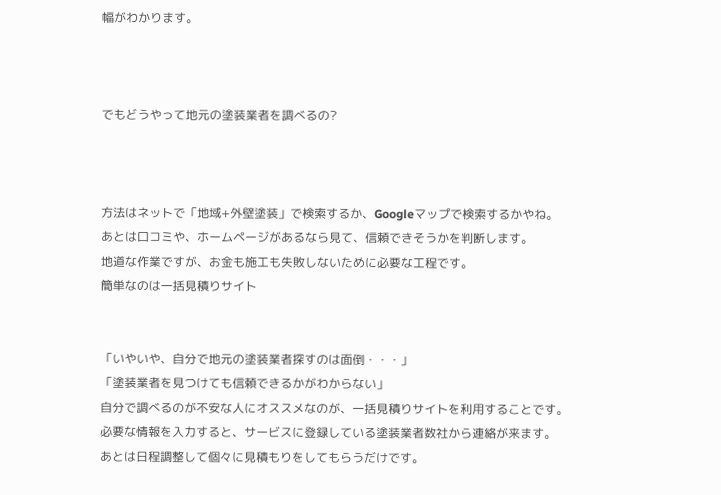幅がわかります。



でもどうやって地元の塗装業者を調べるの?



方法はネットで「地域+外壁塗装」で検索するか、Googleマップで検索するかやね。
あとは口コミや、ホームページがあるなら見て、信頼できそうかを判断します。
地道な作業ですが、お金も施工も失敗しないために必要な工程です。
簡単なのは一括見積りサイト


「いやいや、自分で地元の塗装業者探すのは面倒・・・」
「塗装業者を見つけても信頼できるかがわからない」
自分で調べるのが不安な人にオススメなのが、一括見積りサイトを利用することです。
必要な情報を入力すると、サービスに登録している塗装業者数社から連絡が来ます。
あとは日程調整して個々に見積もりをしてもらうだけです。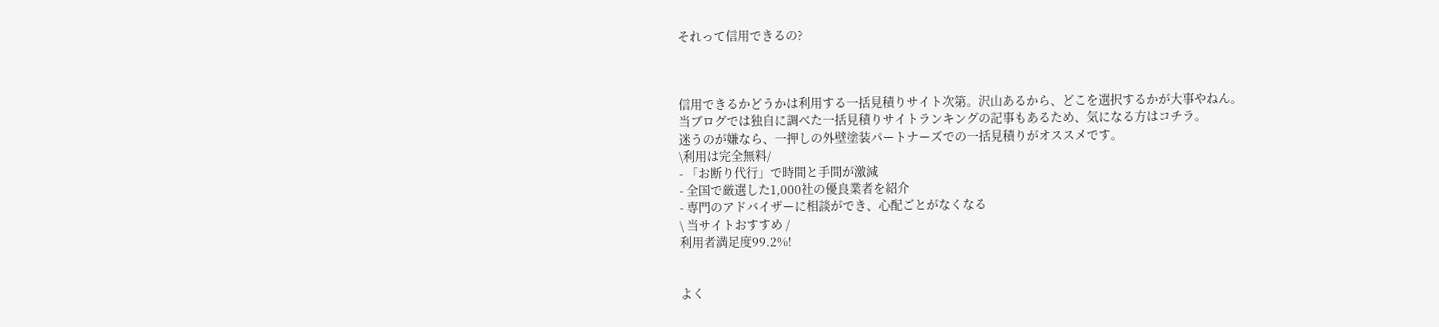それって信用できるの?



信用できるかどうかは利用する一括見積りサイト次第。沢山あるから、どこを選択するかが大事やねん。
当ブログでは独自に調べた一括見積りサイトランキングの記事もあるため、気になる方はコチラ。
迷うのが嫌なら、一押しの外壁塗装パートナーズでの一括見積りがオススメです。
\利用は完全無料/
- 「お断り代行」で時間と手間が激減
- 全国で厳選した1,000社の優良業者を紹介
- 専門のアドバイザーに相談ができ、心配ごとがなくなる
\ 当サイトおすすめ /
利用者満足度99.2%!


よく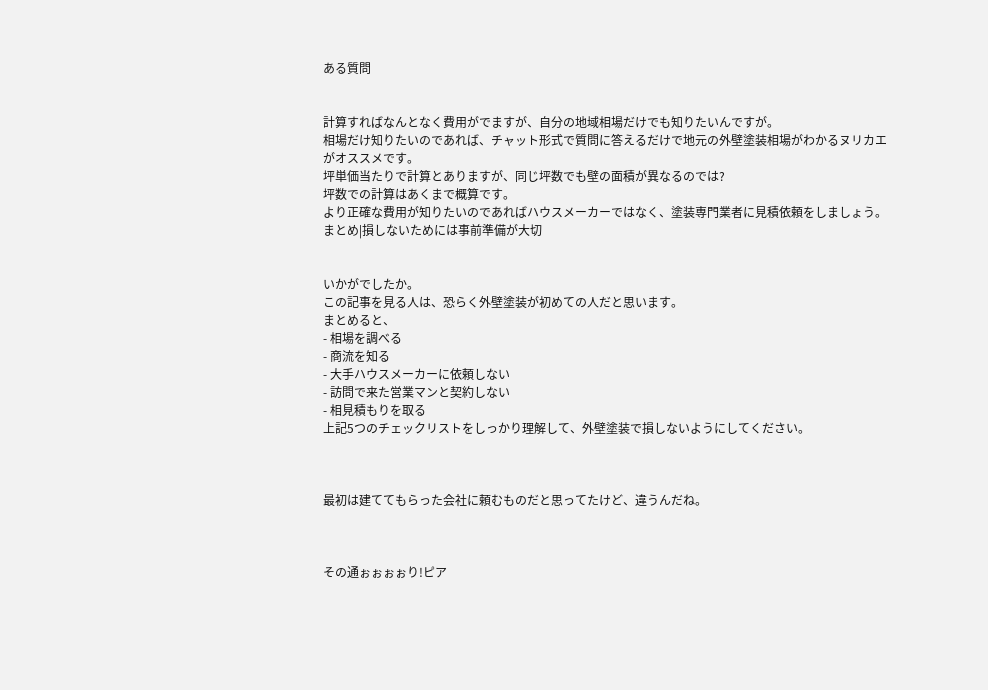ある質問


計算すればなんとなく費用がでますが、自分の地域相場だけでも知りたいんですが。
相場だけ知りたいのであれば、チャット形式で質問に答えるだけで地元の外壁塗装相場がわかるヌリカエがオススメです。
坪単価当たりで計算とありますが、同じ坪数でも壁の面積が異なるのでは?
坪数での計算はあくまで概算です。
より正確な費用が知りたいのであればハウスメーカーではなく、塗装専門業者に見積依頼をしましょう。
まとめ|損しないためには事前準備が大切


いかがでしたか。
この記事を見る人は、恐らく外壁塗装が初めての人だと思います。
まとめると、
- 相場を調べる
- 商流を知る
- 大手ハウスメーカーに依頼しない
- 訪問で来た営業マンと契約しない
- 相見積もりを取る
上記5つのチェックリストをしっかり理解して、外壁塗装で損しないようにしてください。



最初は建ててもらった会社に頼むものだと思ってたけど、違うんだね。



その通ぉぉぉぉり!ピア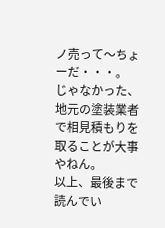ノ売って〜ちょーだ・・・。
じゃなかった、地元の塗装業者で相見積もりを取ることが大事やねん。
以上、最後まで読んでい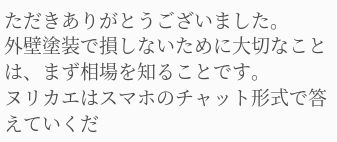ただきありがとうございました。
外壁塗装で損しないために大切なことは、まず相場を知ることです。
ヌリカエはスマホのチャット形式で答えていくだ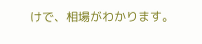けで、相場がわかります。